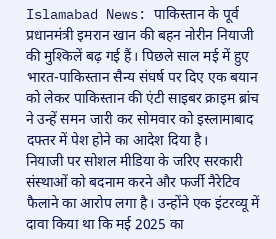Islamabad News: पाकिस्तान के पूर्व प्रधानमंत्री इमरान खान की बहन नोरीन नियाजी की मुश्किलें बढ़ गई हैं। पिछले साल मई में हुए भारत-पाकिस्तान सैन्य संघर्ष पर दिए एक बयान को लेकर पाकिस्तान की एंटी साइबर क्राइम ब्रांच ने उन्हें समन जारी कर सोमवार को इस्लामाबाद दफ्तर में पेश होने का आदेश दिया है।
नियाजी पर सोशल मीडिया के जरिए सरकारी संस्थाओं को बदनाम करने और फर्जी नैरेटिव फैलाने का आरोप लगा है। उन्होंने एक इंटरव्यू में दावा किया था कि मई 2025 का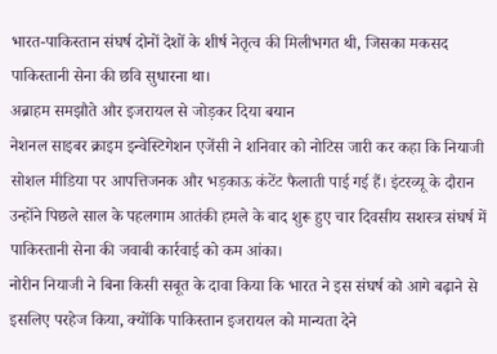भारत-पाकिस्तान संघर्ष दोनों देशों के शीर्ष नेतृत्व की मिलीभगत थी, जिसका मकसद पाकिस्तानी सेना की छवि सुधारना था।
अब्राहम समझौते और इजरायल से जोड़कर दिया बयान
नेशनल साइबर क्राइम इन्वेस्टिगेशन एजेंसी ने शनिवार को नोटिस जारी कर कहा कि नियाजी सोशल मीडिया पर आपत्तिजनक और भड़काऊ कंटेंट फैलाती पाई गई हैं। इंटरव्यू के दौरान उन्होंने पिछले साल के पहलगाम आतंकी हमले के बाद शुरू हुए चार दिवसीय सशस्त्र संघर्ष में पाकिस्तानी सेना की जवाबी कार्रवाई को कम आंका।
नोरीन नियाजी ने बिना किसी सबूत के दावा किया कि भारत ने इस संघर्ष को आगे बढ़ाने से इसलिए परहेज किया, क्योंकि पाकिस्तान इजरायल को मान्यता देने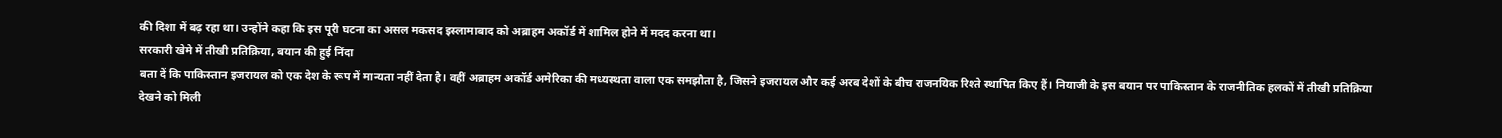की दिशा में बढ़ रहा था। उन्होंने कहा कि इस पूरी घटना का असल मकसद इस्लामाबाद को अब्राहम अकॉर्ड में शामिल होने में मदद करना था।
सरकारी खेमे में तीखी प्रतिक्रिया, बयान की हुई निंदा
बता दें कि पाकिस्तान इजरायल को एक देश के रूप में मान्यता नहीं देता है। वहीं अब्राहम अकॉर्ड अमेरिका की मध्यस्थता वाला एक समझौता है, जिसने इजरायल और कई अरब देशों के बीच राजनयिक रिश्ते स्थापित किए हैं। नियाजी के इस बयान पर पाकिस्तान के राजनीतिक हलकों में तीखी प्रतिक्रिया देखने को मिली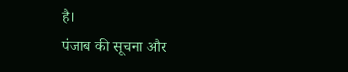है।
पंजाब की सूचना और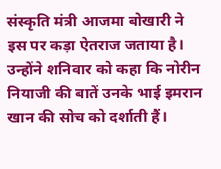संस्कृति मंत्री आजमा बोखारी ने इस पर कड़ा ऐतराज जताया है। उन्होंने शनिवार को कहा कि नोरीन नियाजी की बातें उनके भाई इमरान खान की सोच को दर्शाती हैं।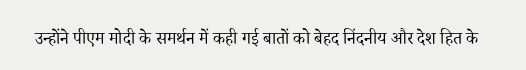उन्होंने पीएम मोदी के समर्थन में कही गई बातों को बेहद निंदनीय और देश हित के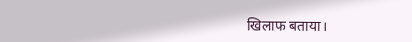खिलाफ बताया।